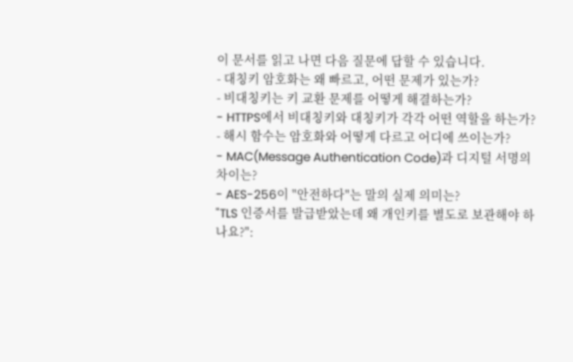이 문서를 읽고 나면 다음 질문에 답할 수 있습니다.
- 대칭키 암호화는 왜 빠르고, 어떤 문제가 있는가?
- 비대칭키는 키 교환 문제를 어떻게 해결하는가?
- HTTPS에서 비대칭키와 대칭키가 각각 어떤 역할을 하는가?
- 해시 함수는 암호화와 어떻게 다르고 어디에 쓰이는가?
- MAC(Message Authentication Code)과 디지털 서명의 차이는?
- AES-256이 "안전하다"는 말의 실제 의미는?
"TLS 인증서를 발급받았는데 왜 개인키를 별도로 보관해야 하나요?":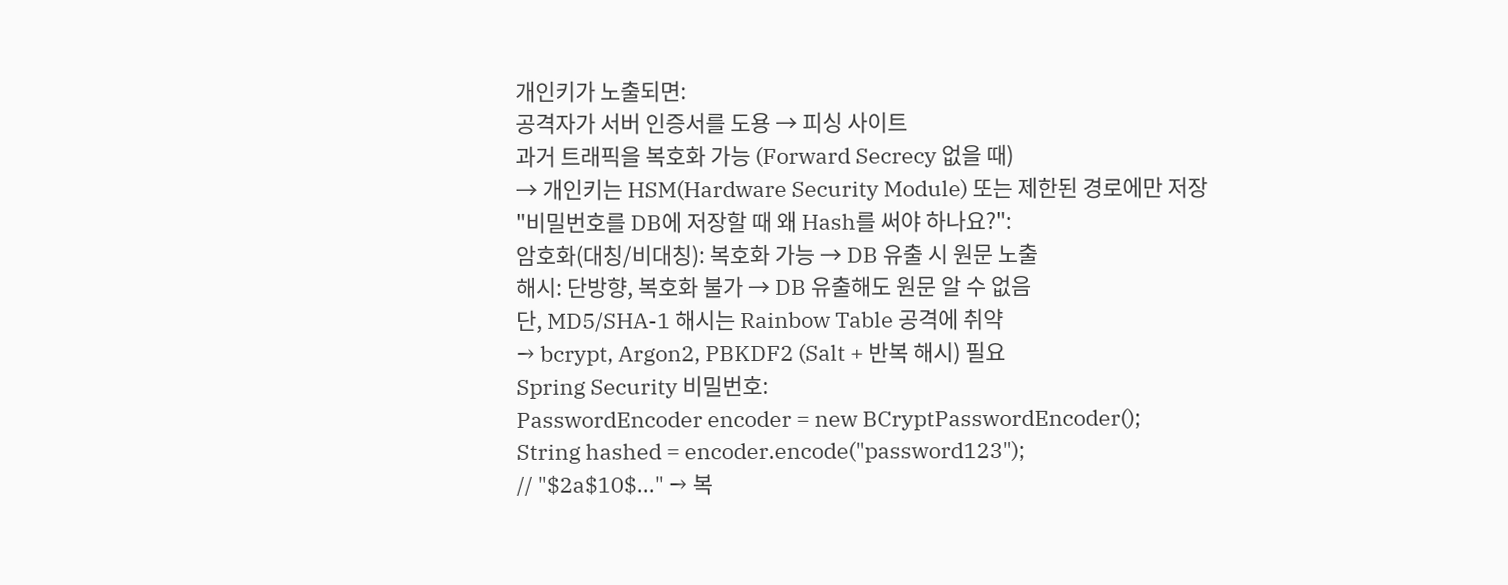개인키가 노출되면:
공격자가 서버 인증서를 도용 → 피싱 사이트
과거 트래픽을 복호화 가능 (Forward Secrecy 없을 때)
→ 개인키는 HSM(Hardware Security Module) 또는 제한된 경로에만 저장
"비밀번호를 DB에 저장할 때 왜 Hash를 써야 하나요?":
암호화(대칭/비대칭): 복호화 가능 → DB 유출 시 원문 노출
해시: 단방향, 복호화 불가 → DB 유출해도 원문 알 수 없음
단, MD5/SHA-1 해시는 Rainbow Table 공격에 취약
→ bcrypt, Argon2, PBKDF2 (Salt + 반복 해시) 필요
Spring Security 비밀번호:
PasswordEncoder encoder = new BCryptPasswordEncoder();
String hashed = encoder.encode("password123");
// "$2a$10$..." → 복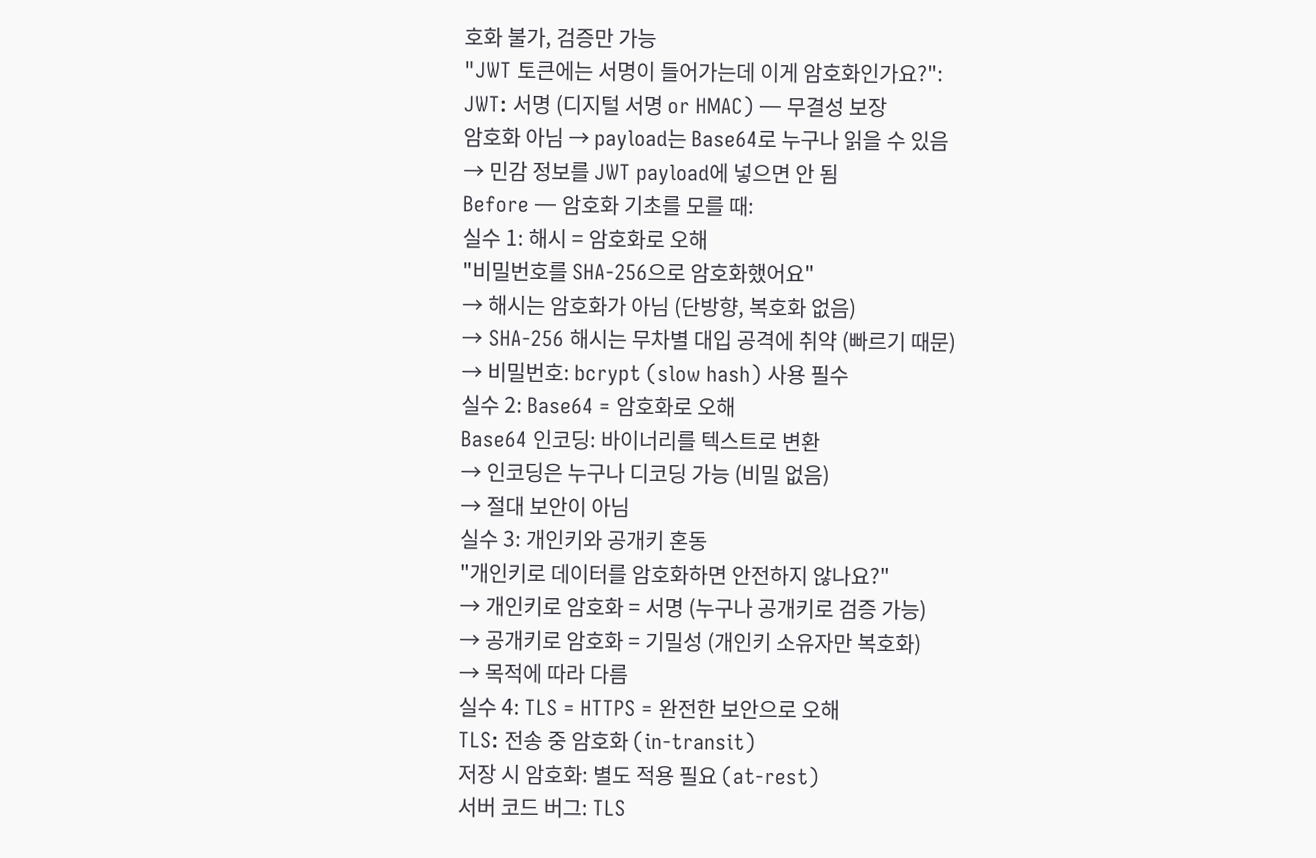호화 불가, 검증만 가능
"JWT 토큰에는 서명이 들어가는데 이게 암호화인가요?":
JWT: 서명 (디지털 서명 or HMAC) — 무결성 보장
암호화 아님 → payload는 Base64로 누구나 읽을 수 있음
→ 민감 정보를 JWT payload에 넣으면 안 됨
Before — 암호화 기초를 모를 때:
실수 1: 해시 = 암호화로 오해
"비밀번호를 SHA-256으로 암호화했어요"
→ 해시는 암호화가 아님 (단방향, 복호화 없음)
→ SHA-256 해시는 무차별 대입 공격에 취약 (빠르기 때문)
→ 비밀번호: bcrypt (slow hash) 사용 필수
실수 2: Base64 = 암호화로 오해
Base64 인코딩: 바이너리를 텍스트로 변환
→ 인코딩은 누구나 디코딩 가능 (비밀 없음)
→ 절대 보안이 아님
실수 3: 개인키와 공개키 혼동
"개인키로 데이터를 암호화하면 안전하지 않나요?"
→ 개인키로 암호화 = 서명 (누구나 공개키로 검증 가능)
→ 공개키로 암호화 = 기밀성 (개인키 소유자만 복호화)
→ 목적에 따라 다름
실수 4: TLS = HTTPS = 완전한 보안으로 오해
TLS: 전송 중 암호화 (in-transit)
저장 시 암호화: 별도 적용 필요 (at-rest)
서버 코드 버그: TLS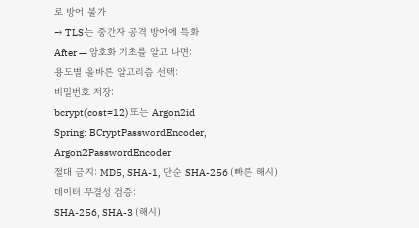로 방어 불가
→ TLS는 중간자 공격 방어에 특화
After — 암호화 기초를 알고 나면:
용도별 올바른 알고리즘 선택:
비밀번호 저장:
bcrypt(cost=12) 또는 Argon2id
Spring: BCryptPasswordEncoder, Argon2PasswordEncoder
절대 금지: MD5, SHA-1, 단순 SHA-256 (빠른 해시)
데이터 무결성 검증:
SHA-256, SHA-3 (해시)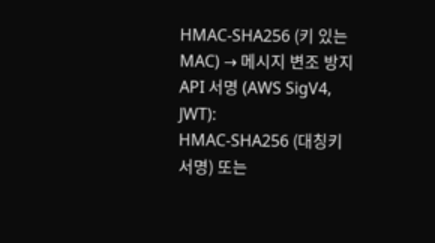HMAC-SHA256 (키 있는 MAC) → 메시지 변조 방지
API 서명 (AWS SigV4, JWT):
HMAC-SHA256 (대칭키 서명) 또는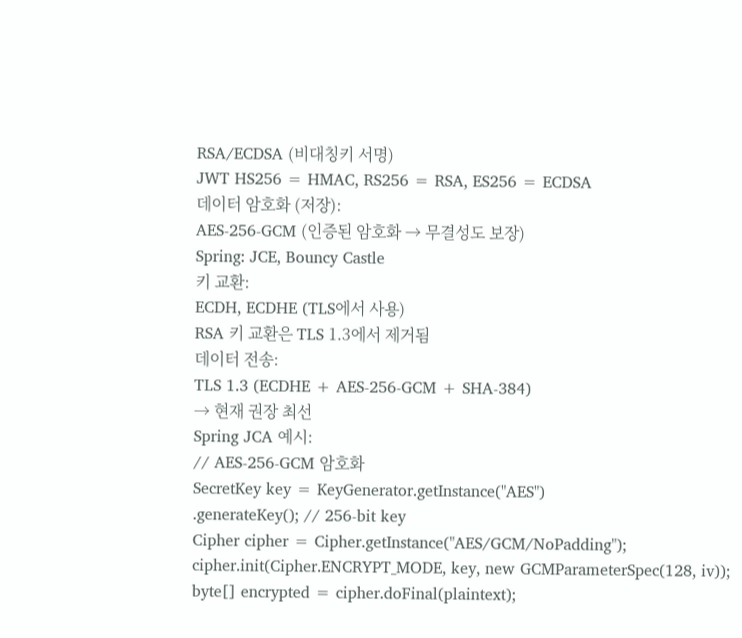RSA/ECDSA (비대칭키 서명)
JWT HS256 = HMAC, RS256 = RSA, ES256 = ECDSA
데이터 암호화 (저장):
AES-256-GCM (인증된 암호화 → 무결성도 보장)
Spring: JCE, Bouncy Castle
키 교환:
ECDH, ECDHE (TLS에서 사용)
RSA 키 교환은 TLS 1.3에서 제거됨
데이터 전송:
TLS 1.3 (ECDHE + AES-256-GCM + SHA-384)
→ 현재 권장 최선
Spring JCA 예시:
// AES-256-GCM 암호화
SecretKey key = KeyGenerator.getInstance("AES")
.generateKey(); // 256-bit key
Cipher cipher = Cipher.getInstance("AES/GCM/NoPadding");
cipher.init(Cipher.ENCRYPT_MODE, key, new GCMParameterSpec(128, iv));
byte[] encrypted = cipher.doFinal(plaintext);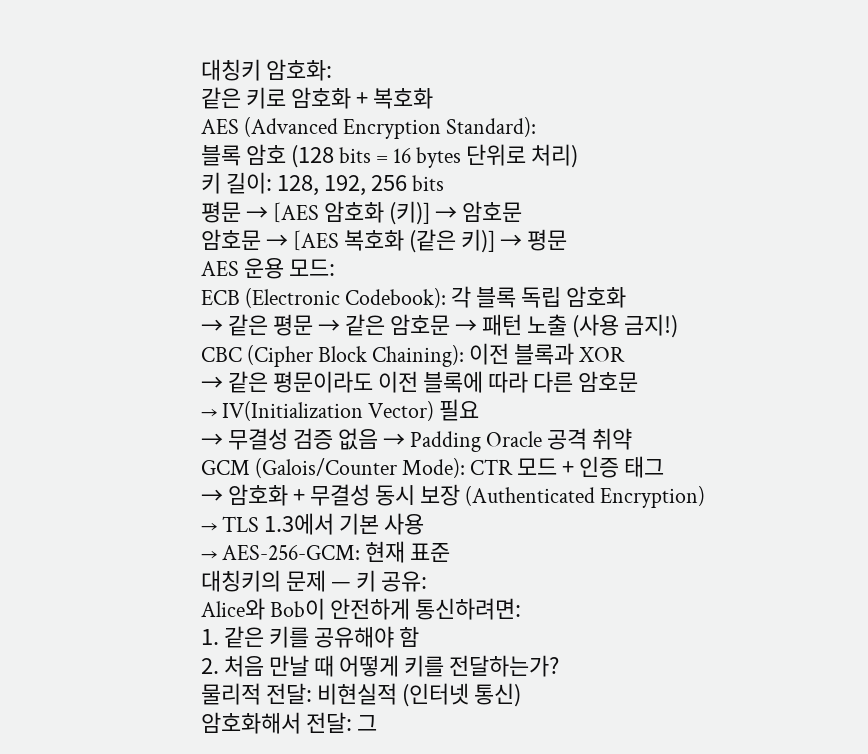대칭키 암호화:
같은 키로 암호화 + 복호화
AES (Advanced Encryption Standard):
블록 암호 (128 bits = 16 bytes 단위로 처리)
키 길이: 128, 192, 256 bits
평문 → [AES 암호화 (키)] → 암호문
암호문 → [AES 복호화 (같은 키)] → 평문
AES 운용 모드:
ECB (Electronic Codebook): 각 블록 독립 암호화
→ 같은 평문 → 같은 암호문 → 패턴 노출 (사용 금지!)
CBC (Cipher Block Chaining): 이전 블록과 XOR
→ 같은 평문이라도 이전 블록에 따라 다른 암호문
→ IV(Initialization Vector) 필요
→ 무결성 검증 없음 → Padding Oracle 공격 취약
GCM (Galois/Counter Mode): CTR 모드 + 인증 태그
→ 암호화 + 무결성 동시 보장 (Authenticated Encryption)
→ TLS 1.3에서 기본 사용
→ AES-256-GCM: 현재 표준
대칭키의 문제 — 키 공유:
Alice와 Bob이 안전하게 통신하려면:
1. 같은 키를 공유해야 함
2. 처음 만날 때 어떻게 키를 전달하는가?
물리적 전달: 비현실적 (인터넷 통신)
암호화해서 전달: 그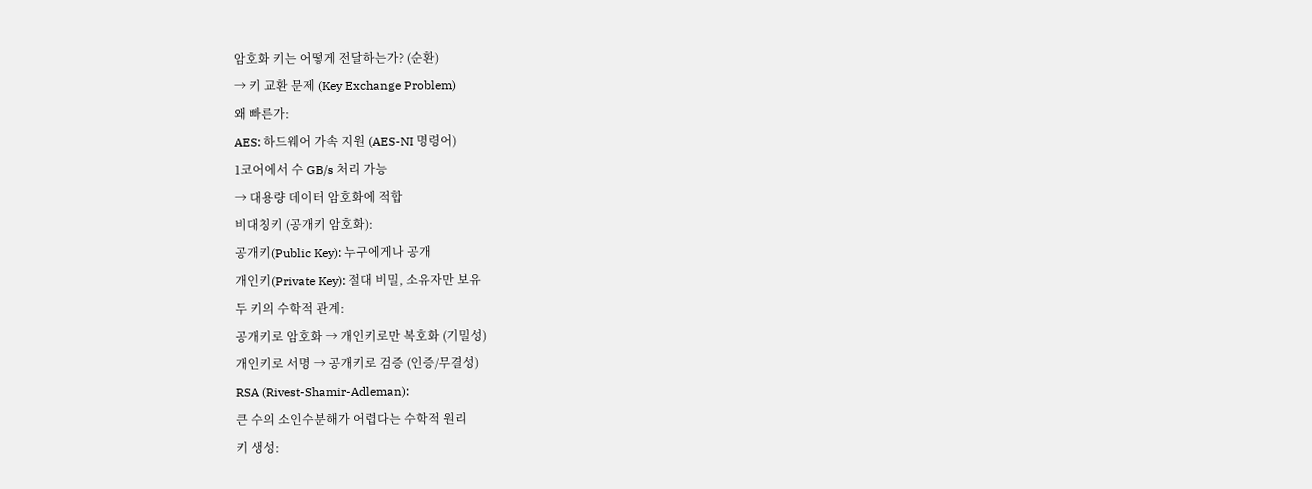암호화 키는 어떻게 전달하는가? (순환)
→ 키 교환 문제 (Key Exchange Problem)
왜 빠른가:
AES: 하드웨어 가속 지원 (AES-NI 명령어)
1코어에서 수 GB/s 처리 가능
→ 대용량 데이터 암호화에 적합
비대칭키 (공개키 암호화):
공개키(Public Key): 누구에게나 공개
개인키(Private Key): 절대 비밀, 소유자만 보유
두 키의 수학적 관계:
공개키로 암호화 → 개인키로만 복호화 (기밀성)
개인키로 서명 → 공개키로 검증 (인증/무결성)
RSA (Rivest-Shamir-Adleman):
큰 수의 소인수분해가 어렵다는 수학적 원리
키 생성: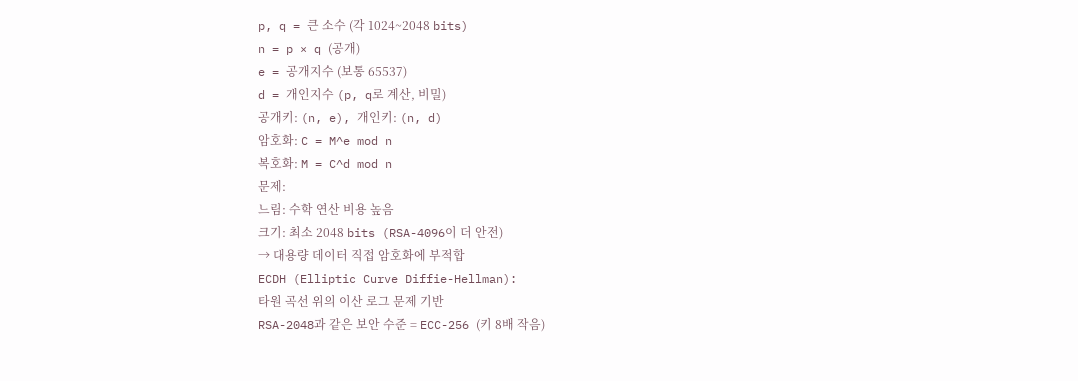p, q = 큰 소수 (각 1024~2048 bits)
n = p × q (공개)
e = 공개지수 (보통 65537)
d = 개인지수 (p, q로 계산, 비밀)
공개키: (n, e), 개인키: (n, d)
암호화: C = M^e mod n
복호화: M = C^d mod n
문제:
느림: 수학 연산 비용 높음
크기: 최소 2048 bits (RSA-4096이 더 안전)
→ 대용량 데이터 직접 암호화에 부적합
ECDH (Elliptic Curve Diffie-Hellman):
타원 곡선 위의 이산 로그 문제 기반
RSA-2048과 같은 보안 수준 = ECC-256 (키 8배 작음)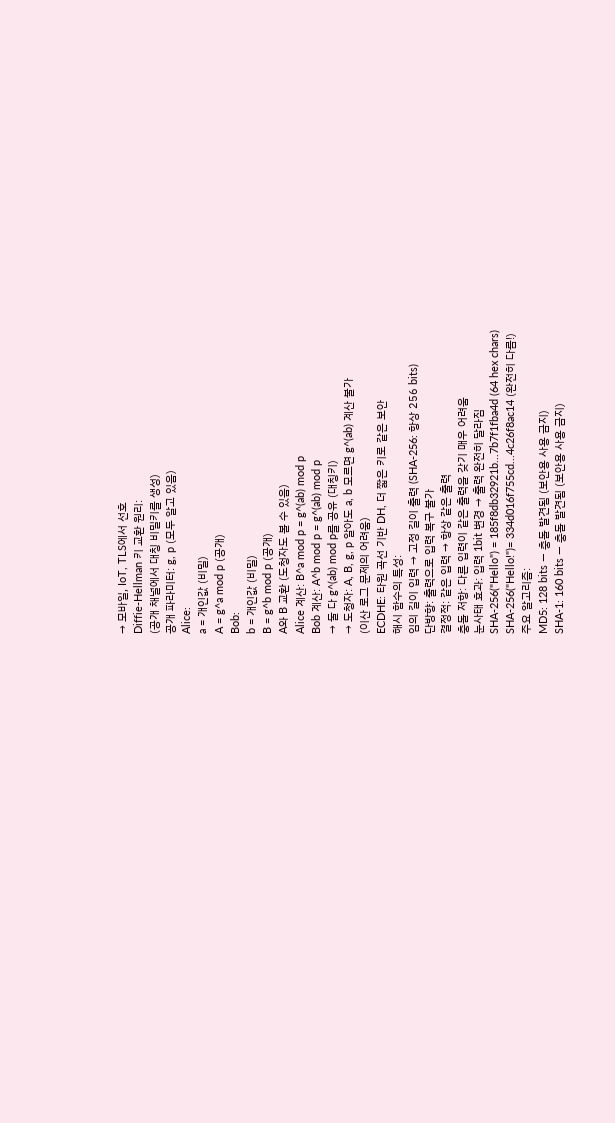→ 모바일, IoT, TLS에서 선호
Diffie-Hellman 키 교환 원리:
(공개 채널에서 대칭 비밀키를 생성)
공개 파라미터: g, p (모두 알고 있음)
Alice:
a = 개인값 (비밀)
A = g^a mod p (공개)
Bob:
b = 개인값 (비밀)
B = g^b mod p (공개)
A와 B 교환 (도청자도 볼 수 있음)
Alice 계산: B^a mod p = g^(ab) mod p
Bob 계산: A^b mod p = g^(ab) mod p
→ 둘 다 g^(ab) mod p를 공유 (대칭키)
→ 도청자: A, B, g, p 알아도 a, b 모르면 g^(ab) 계산 불가
(이산 로그 문제의 어려움)
ECDHE: 타원 곡선 기반 DH, 더 짧은 키로 같은 보안
해시 함수의 특성:
임의 길이 입력 → 고정 길이 출력 (SHA-256: 항상 256 bits)
단방향: 출력으로 입력 복구 불가
결정적: 같은 입력 → 항상 같은 출력
충돌 저항: 다른 입력이 같은 출력을 갖기 매우 어려움
눈사태 효과: 입력 1bit 변경 → 출력 완전히 달라짐
SHA-256("Hello") = 185f8db32921b...7b7f1fba4d (64 hex chars)
SHA-256("Hello!")= 334d016f755cd...4c26f8ac14 (완전히 다름!)
주요 알고리즘:
MD5: 128 bits — 충돌 발견됨 (보안용 사용 금지)
SHA-1: 160 bits — 충돌 발견됨 (보안용 사용 금지)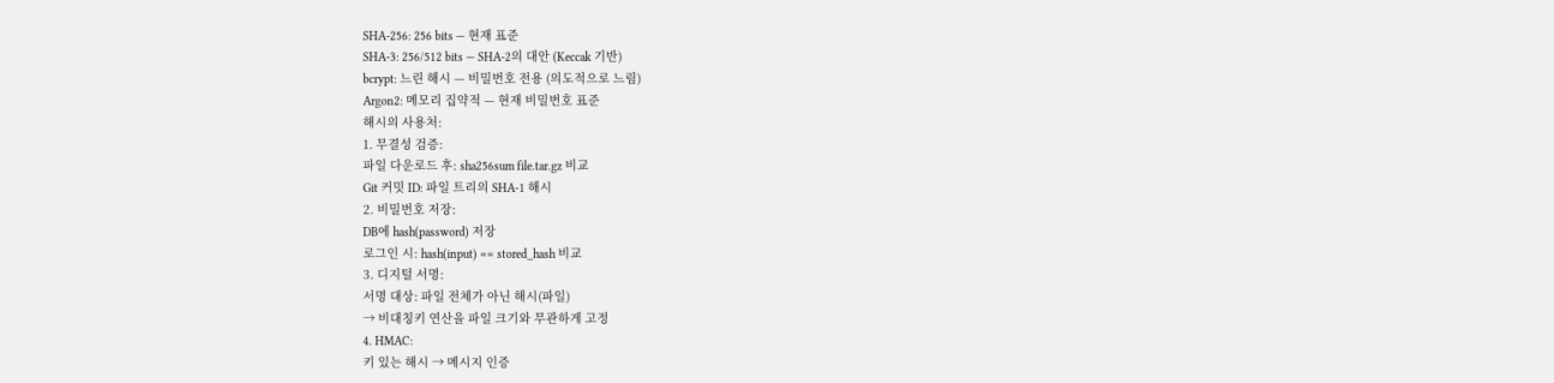SHA-256: 256 bits — 현재 표준
SHA-3: 256/512 bits — SHA-2의 대안 (Keccak 기반)
bcrypt: 느린 해시 — 비밀번호 전용 (의도적으로 느림)
Argon2: 메모리 집약적 — 현재 비밀번호 표준
해시의 사용처:
1. 무결성 검증:
파일 다운로드 후: sha256sum file.tar.gz 비교
Git 커밋 ID: 파일 트리의 SHA-1 해시
2. 비밀번호 저장:
DB에 hash(password) 저장
로그인 시: hash(input) == stored_hash 비교
3. 디지털 서명:
서명 대상: 파일 전체가 아닌 해시(파일)
→ 비대칭키 연산을 파일 크기와 무관하게 고정
4. HMAC:
키 있는 해시 → 메시지 인증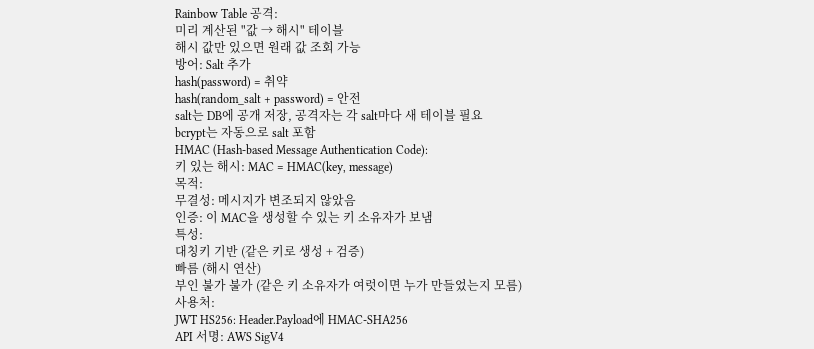Rainbow Table 공격:
미리 계산된 "값 → 해시" 테이블
해시 값만 있으면 원래 값 조회 가능
방어: Salt 추가
hash(password) = 취약
hash(random_salt + password) = 안전
salt는 DB에 공개 저장, 공격자는 각 salt마다 새 테이블 필요
bcrypt는 자동으로 salt 포함
HMAC (Hash-based Message Authentication Code):
키 있는 해시: MAC = HMAC(key, message)
목적:
무결성: 메시지가 변조되지 않았음
인증: 이 MAC을 생성할 수 있는 키 소유자가 보냄
특성:
대칭키 기반 (같은 키로 생성 + 검증)
빠름 (해시 연산)
부인 불가 불가 (같은 키 소유자가 여럿이면 누가 만들었는지 모름)
사용처:
JWT HS256: Header.Payload에 HMAC-SHA256
API 서명: AWS SigV4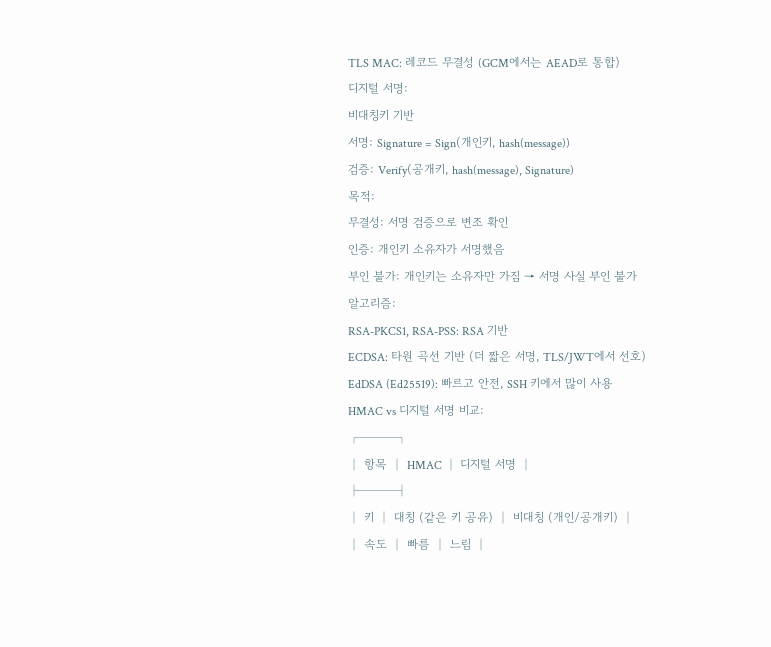TLS MAC: 레코드 무결성 (GCM에서는 AEAD로 통합)
디지털 서명:
비대칭키 기반
서명: Signature = Sign(개인키, hash(message))
검증: Verify(공개키, hash(message), Signature)
목적:
무결성: 서명 검증으로 변조 확인
인증: 개인키 소유자가 서명했음
부인 불가: 개인키는 소유자만 가짐 → 서명 사실 부인 불가
알고리즘:
RSA-PKCS1, RSA-PSS: RSA 기반
ECDSA: 타원 곡선 기반 (더 짧은 서명, TLS/JWT에서 선호)
EdDSA (Ed25519): 빠르고 안전, SSH 키에서 많이 사용
HMAC vs 디지털 서명 비교:
┌───┐
│ 항목 │ HMAC │ 디지털 서명 │
├───┤
│ 키 │ 대칭 (같은 키 공유) │ 비대칭 (개인/공개키) │
│ 속도 │ 빠름 │ 느림 │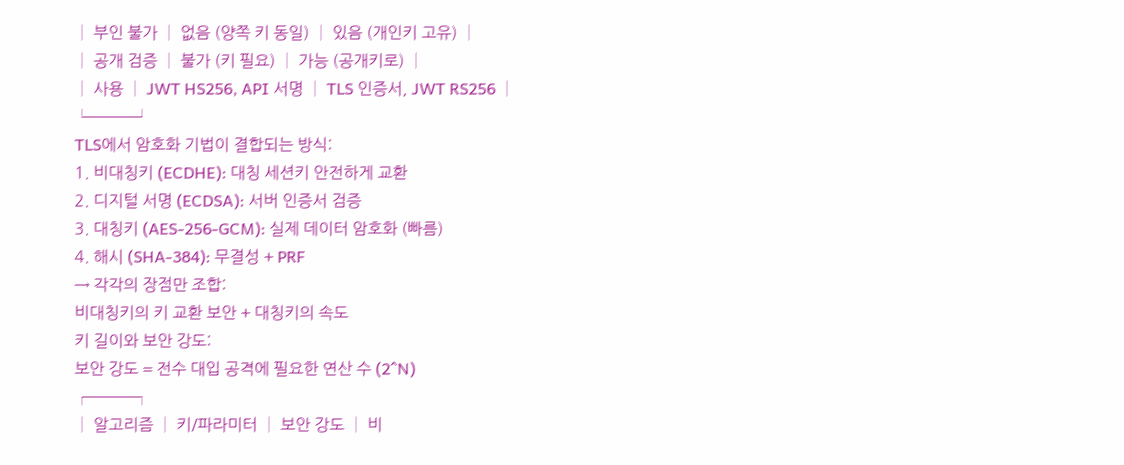│ 부인 불가 │ 없음 (양쪽 키 동일) │ 있음 (개인키 고유) │
│ 공개 검증 │ 불가 (키 필요) │ 가능 (공개키로) │
│ 사용 │ JWT HS256, API 서명 │ TLS 인증서, JWT RS256 │
└───┘
TLS에서 암호화 기법이 결합되는 방식:
1. 비대칭키 (ECDHE): 대칭 세션키 안전하게 교환
2. 디지털 서명 (ECDSA): 서버 인증서 검증
3. 대칭키 (AES-256-GCM): 실제 데이터 암호화 (빠름)
4. 해시 (SHA-384): 무결성 + PRF
→ 각각의 장점만 조합:
비대칭키의 키 교환 보안 + 대칭키의 속도
키 길이와 보안 강도:
보안 강도 = 전수 대입 공격에 필요한 연산 수 (2^N)
┌───┐
│ 알고리즘 │ 키/파라미터 │ 보안 강도 │ 비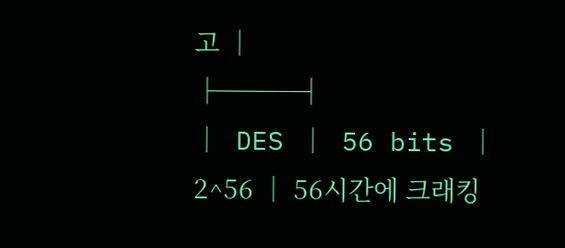고 │
├───┤
│ DES │ 56 bits │ 2^56 │ 56시간에 크래킹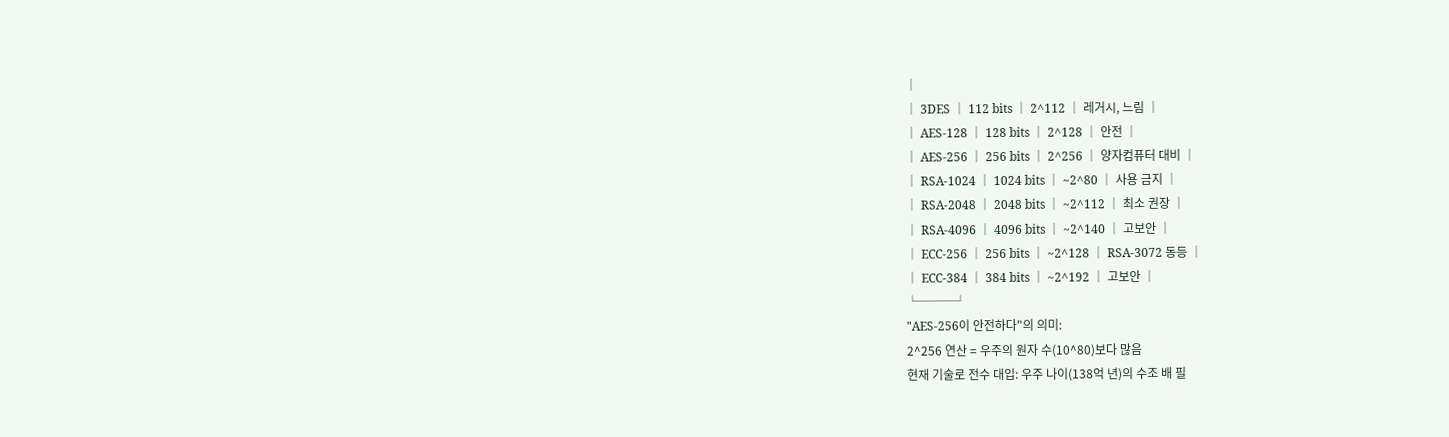│
│ 3DES │ 112 bits │ 2^112 │ 레거시, 느림 │
│ AES-128 │ 128 bits │ 2^128 │ 안전 │
│ AES-256 │ 256 bits │ 2^256 │ 양자컴퓨터 대비 │
│ RSA-1024 │ 1024 bits │ ~2^80 │ 사용 금지 │
│ RSA-2048 │ 2048 bits │ ~2^112 │ 최소 권장 │
│ RSA-4096 │ 4096 bits │ ~2^140 │ 고보안 │
│ ECC-256 │ 256 bits │ ~2^128 │ RSA-3072 동등 │
│ ECC-384 │ 384 bits │ ~2^192 │ 고보안 │
└───┘
"AES-256이 안전하다"의 의미:
2^256 연산 = 우주의 원자 수(10^80)보다 많음
현재 기술로 전수 대입: 우주 나이(138억 년)의 수조 배 필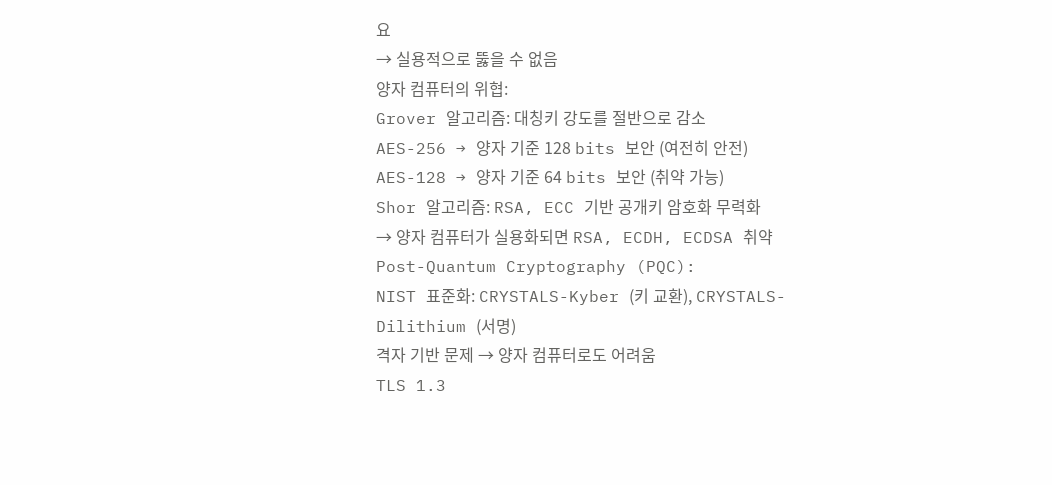요
→ 실용적으로 뚫을 수 없음
양자 컴퓨터의 위협:
Grover 알고리즘: 대칭키 강도를 절반으로 감소
AES-256 → 양자 기준 128 bits 보안 (여전히 안전)
AES-128 → 양자 기준 64 bits 보안 (취약 가능)
Shor 알고리즘: RSA, ECC 기반 공개키 암호화 무력화
→ 양자 컴퓨터가 실용화되면 RSA, ECDH, ECDSA 취약
Post-Quantum Cryptography (PQC):
NIST 표준화: CRYSTALS-Kyber (키 교환), CRYSTALS-Dilithium (서명)
격자 기반 문제 → 양자 컴퓨터로도 어려움
TLS 1.3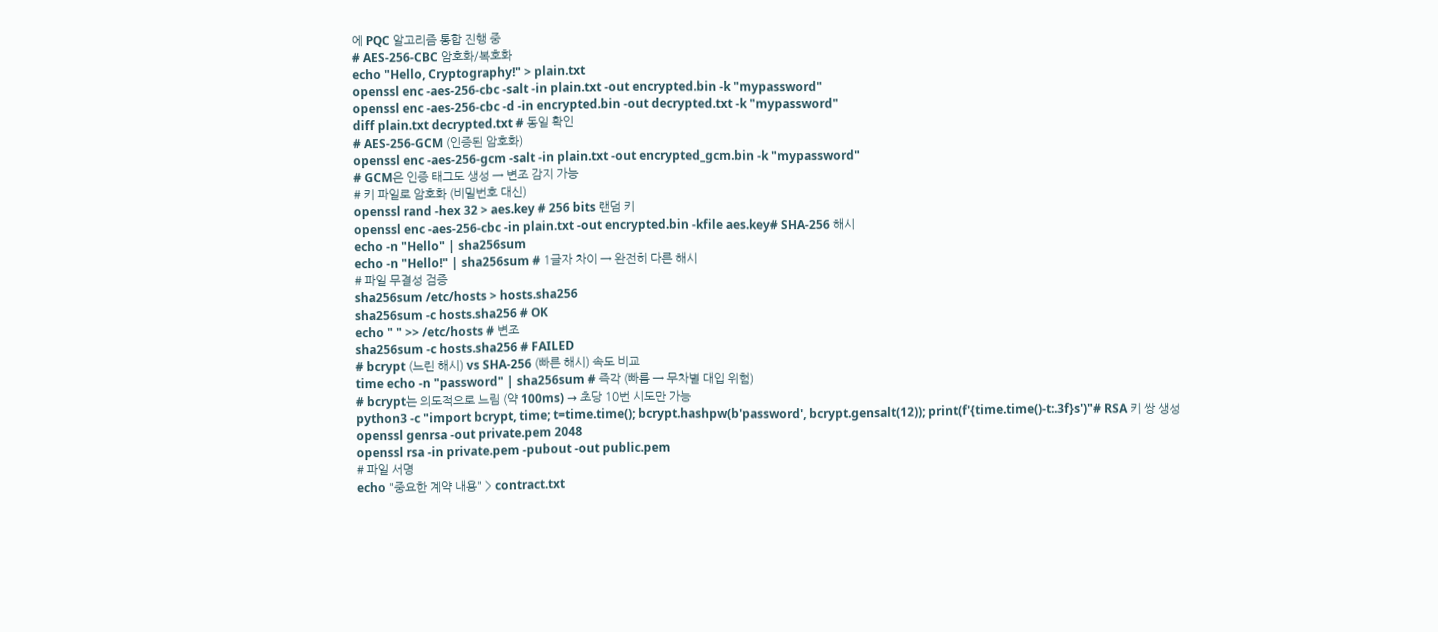에 PQC 알고리즘 통합 진행 중
# AES-256-CBC 암호화/복호화
echo "Hello, Cryptography!" > plain.txt
openssl enc -aes-256-cbc -salt -in plain.txt -out encrypted.bin -k "mypassword"
openssl enc -aes-256-cbc -d -in encrypted.bin -out decrypted.txt -k "mypassword"
diff plain.txt decrypted.txt # 동일 확인
# AES-256-GCM (인증된 암호화)
openssl enc -aes-256-gcm -salt -in plain.txt -out encrypted_gcm.bin -k "mypassword"
# GCM은 인증 태그도 생성 → 변조 감지 가능
# 키 파일로 암호화 (비밀번호 대신)
openssl rand -hex 32 > aes.key # 256 bits 랜덤 키
openssl enc -aes-256-cbc -in plain.txt -out encrypted.bin -kfile aes.key# SHA-256 해시
echo -n "Hello" | sha256sum
echo -n "Hello!" | sha256sum # 1글자 차이 → 완전히 다른 해시
# 파일 무결성 검증
sha256sum /etc/hosts > hosts.sha256
sha256sum -c hosts.sha256 # OK
echo " " >> /etc/hosts # 변조
sha256sum -c hosts.sha256 # FAILED
# bcrypt (느린 해시) vs SHA-256 (빠른 해시) 속도 비교
time echo -n "password" | sha256sum # 즉각 (빠름 → 무차별 대입 위험)
# bcrypt는 의도적으로 느림 (약 100ms) → 초당 10번 시도만 가능
python3 -c "import bcrypt, time; t=time.time(); bcrypt.hashpw(b'password', bcrypt.gensalt(12)); print(f'{time.time()-t:.3f}s')"# RSA 키 쌍 생성
openssl genrsa -out private.pem 2048
openssl rsa -in private.pem -pubout -out public.pem
# 파일 서명
echo "중요한 계약 내용" > contract.txt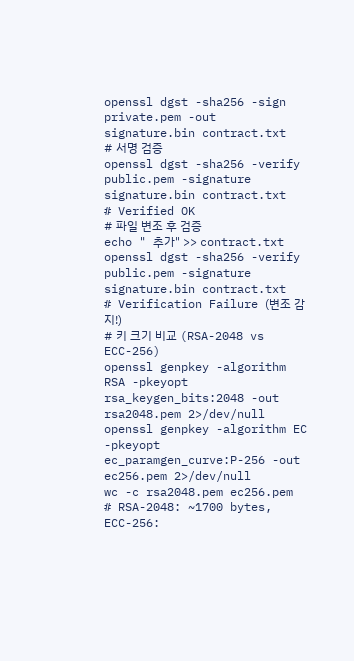openssl dgst -sha256 -sign private.pem -out signature.bin contract.txt
# 서명 검증
openssl dgst -sha256 -verify public.pem -signature signature.bin contract.txt
# Verified OK
# 파일 변조 후 검증
echo " 추가" >> contract.txt
openssl dgst -sha256 -verify public.pem -signature signature.bin contract.txt
# Verification Failure (변조 감지!)
# 키 크기 비교 (RSA-2048 vs ECC-256)
openssl genpkey -algorithm RSA -pkeyopt rsa_keygen_bits:2048 -out rsa2048.pem 2>/dev/null
openssl genpkey -algorithm EC -pkeyopt ec_paramgen_curve:P-256 -out ec256.pem 2>/dev/null
wc -c rsa2048.pem ec256.pem
# RSA-2048: ~1700 bytes, ECC-256: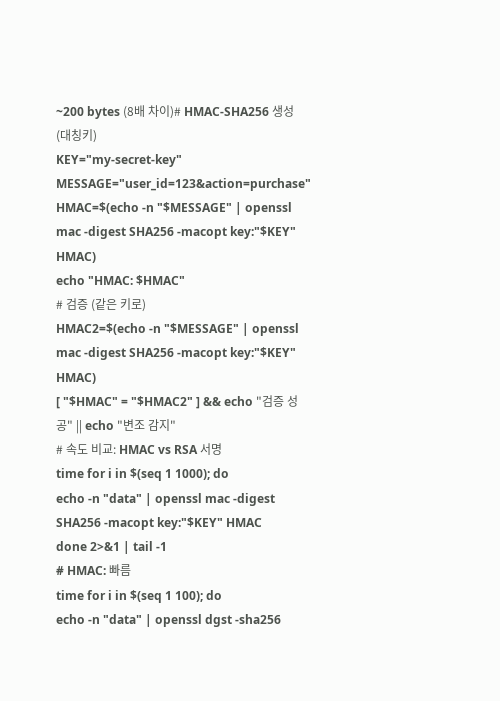~200 bytes (8배 차이)# HMAC-SHA256 생성 (대칭키)
KEY="my-secret-key"
MESSAGE="user_id=123&action=purchase"
HMAC=$(echo -n "$MESSAGE" | openssl mac -digest SHA256 -macopt key:"$KEY" HMAC)
echo "HMAC: $HMAC"
# 검증 (같은 키로)
HMAC2=$(echo -n "$MESSAGE" | openssl mac -digest SHA256 -macopt key:"$KEY" HMAC)
[ "$HMAC" = "$HMAC2" ] && echo "검증 성공" || echo "변조 감지"
# 속도 비교: HMAC vs RSA 서명
time for i in $(seq 1 1000); do
echo -n "data" | openssl mac -digest SHA256 -macopt key:"$KEY" HMAC
done 2>&1 | tail -1
# HMAC: 빠름
time for i in $(seq 1 100); do
echo -n "data" | openssl dgst -sha256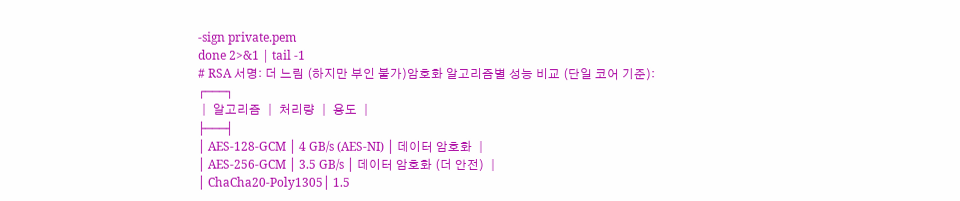-sign private.pem
done 2>&1 | tail -1
# RSA 서명: 더 느림 (하지만 부인 불가)암호화 알고리즘별 성능 비교 (단일 코어 기준):
┌───┐
│ 알고리즘 │ 처리량 │ 용도 │
├───┤
│ AES-128-GCM │ 4 GB/s (AES-NI) │ 데이터 암호화 │
│ AES-256-GCM │ 3.5 GB/s │ 데이터 암호화 (더 안전) │
│ ChaCha20-Poly1305│ 1.5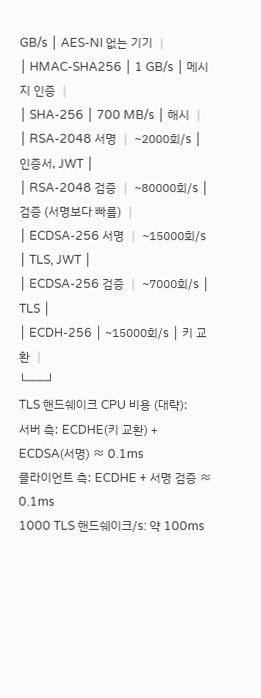GB/s │ AES-NI 없는 기기 │
│ HMAC-SHA256 │ 1 GB/s │ 메시지 인증 │
│ SHA-256 │ 700 MB/s │ 해시 │
│ RSA-2048 서명 │ ~2000회/s │ 인증서, JWT │
│ RSA-2048 검증 │ ~80000회/s │ 검증 (서명보다 빠름) │
│ ECDSA-256 서명 │ ~15000회/s │ TLS, JWT │
│ ECDSA-256 검증 │ ~7000회/s │ TLS │
│ ECDH-256 │ ~15000회/s │ 키 교환 │
└───┘
TLS 핸드쉐이크 CPU 비용 (대략):
서버 측: ECDHE(키 교환) + ECDSA(서명) ≈ 0.1ms
클라이언트 측: ECDHE + 서명 검증 ≈ 0.1ms
1000 TLS 핸드쉐이크/s: 약 100ms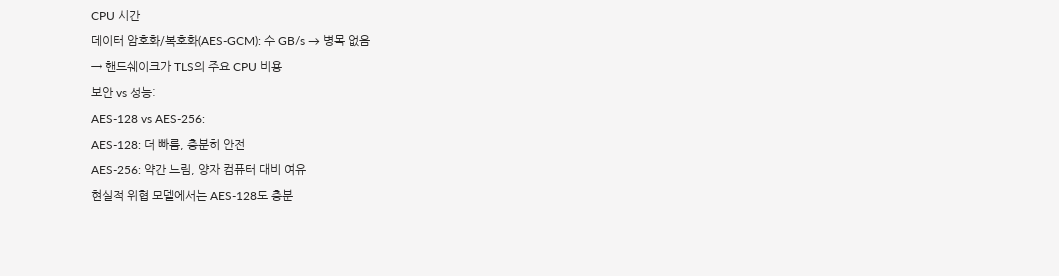CPU 시간
데이터 암호화/복호화(AES-GCM): 수 GB/s → 병목 없음
→ 핸드쉐이크가 TLS의 주요 CPU 비용
보안 vs 성능:
AES-128 vs AES-256:
AES-128: 더 빠름, 충분히 안전
AES-256: 약간 느림, 양자 컴퓨터 대비 여유
현실적 위협 모델에서는 AES-128도 충분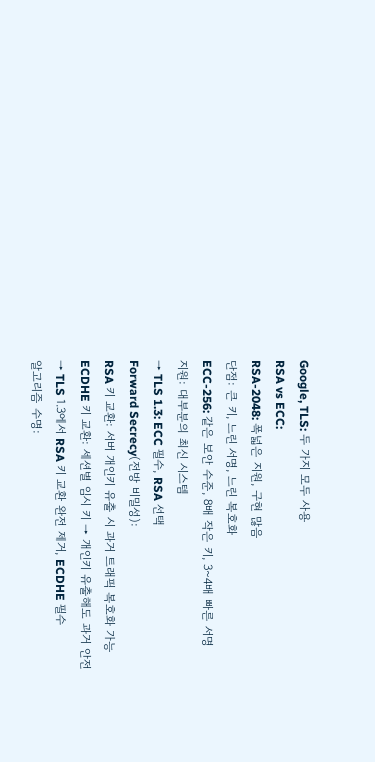Google, TLS: 두 가지 모두 사용
RSA vs ECC:
RSA-2048: 폭넓은 지원, 구현 많음
단점: 큰 키, 느린 서명, 느린 복호화
ECC-256: 같은 보안 수준, 8배 작은 키, 3~4배 빠른 서명
지원: 대부분의 최신 시스템
→ TLS 1.3: ECC 필수, RSA 선택
Forward Secrecy(전방 비밀성):
RSA 키 교환: 서버 개인키 유출 시 과거 트래픽 복호화 가능
ECDHE 키 교환: 세션별 임시 키 → 개인키 유출해도 과거 안전
→ TLS 1.3에서 RSA 키 교환 완전 제거, ECDHE 필수
알고리즘 수명: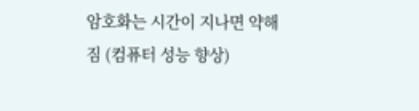암호화는 시간이 지나면 약해짐 (컴퓨터 성능 향상)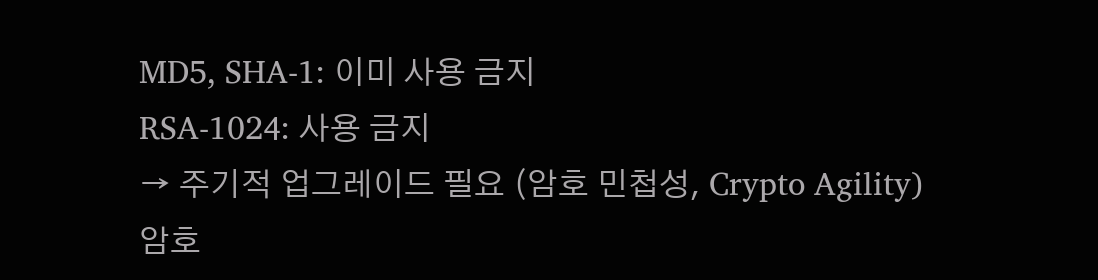MD5, SHA-1: 이미 사용 금지
RSA-1024: 사용 금지
→ 주기적 업그레이드 필요 (암호 민첩성, Crypto Agility)
암호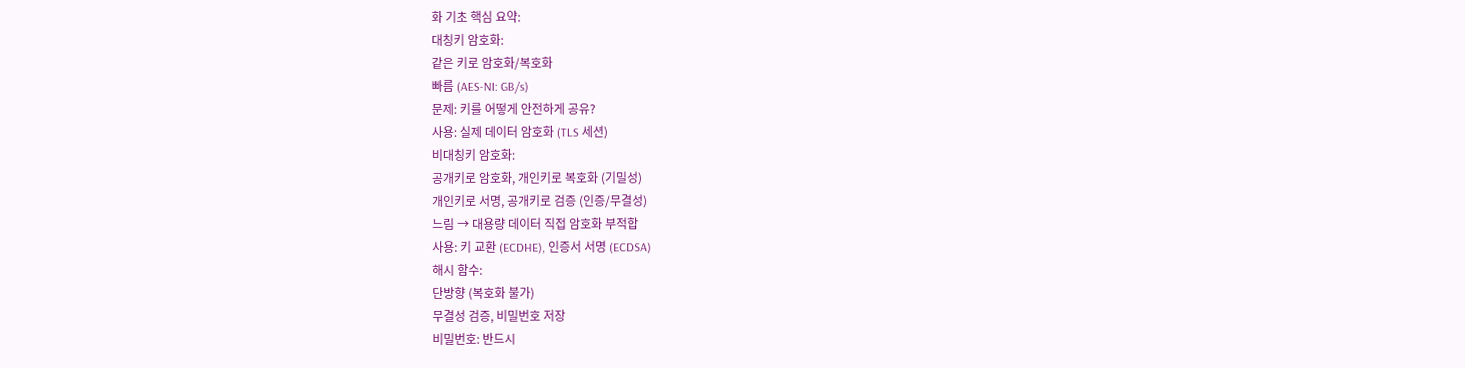화 기초 핵심 요약:
대칭키 암호화:
같은 키로 암호화/복호화
빠름 (AES-NI: GB/s)
문제: 키를 어떻게 안전하게 공유?
사용: 실제 데이터 암호화 (TLS 세션)
비대칭키 암호화:
공개키로 암호화, 개인키로 복호화 (기밀성)
개인키로 서명, 공개키로 검증 (인증/무결성)
느림 → 대용량 데이터 직접 암호화 부적합
사용: 키 교환 (ECDHE), 인증서 서명 (ECDSA)
해시 함수:
단방향 (복호화 불가)
무결성 검증, 비밀번호 저장
비밀번호: 반드시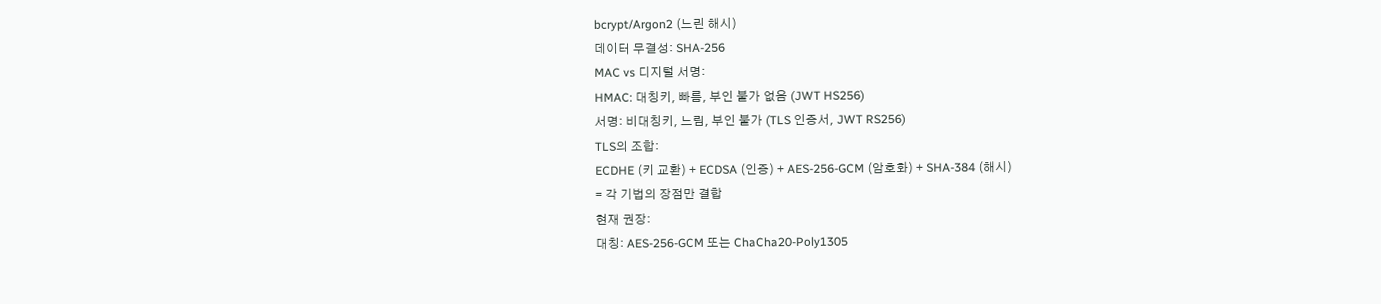bcrypt/Argon2 (느린 해시)
데이터 무결성: SHA-256
MAC vs 디지털 서명:
HMAC: 대칭키, 빠름, 부인 불가 없음 (JWT HS256)
서명: 비대칭키, 느림, 부인 불가 (TLS 인증서, JWT RS256)
TLS의 조합:
ECDHE (키 교환) + ECDSA (인증) + AES-256-GCM (암호화) + SHA-384 (해시)
= 각 기법의 장점만 결합
현재 권장:
대칭: AES-256-GCM 또는 ChaCha20-Poly1305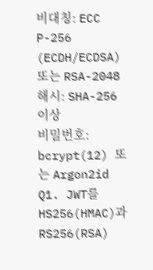비대칭: ECC P-256 (ECDH/ECDSA) 또는 RSA-2048
해시: SHA-256 이상
비밀번호: bcrypt(12) 또는 Argon2id
Q1. JWT를 HS256(HMAC)과 RS256(RSA)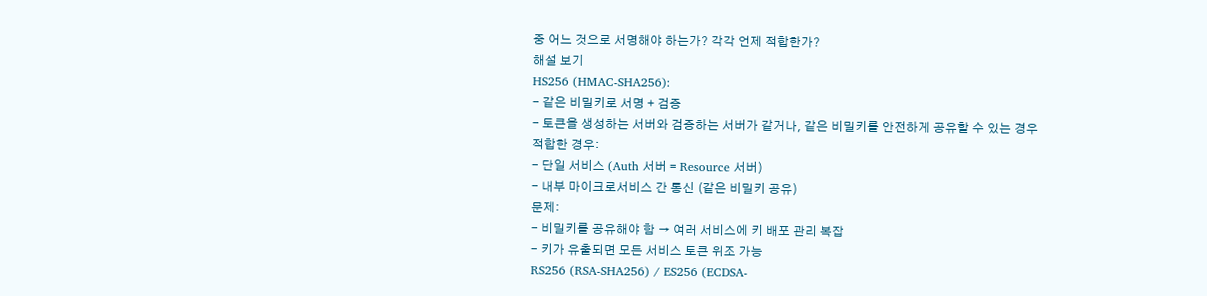중 어느 것으로 서명해야 하는가? 각각 언제 적합한가?
해설 보기
HS256 (HMAC-SHA256):
- 같은 비밀키로 서명 + 검증
- 토큰을 생성하는 서버와 검증하는 서버가 같거나, 같은 비밀키를 안전하게 공유할 수 있는 경우
적합한 경우:
- 단일 서비스 (Auth 서버 = Resource 서버)
- 내부 마이크로서비스 간 통신 (같은 비밀키 공유)
문제:
- 비밀키를 공유해야 함 → 여러 서비스에 키 배포 관리 복잡
- 키가 유출되면 모든 서비스 토큰 위조 가능
RS256 (RSA-SHA256) / ES256 (ECDSA-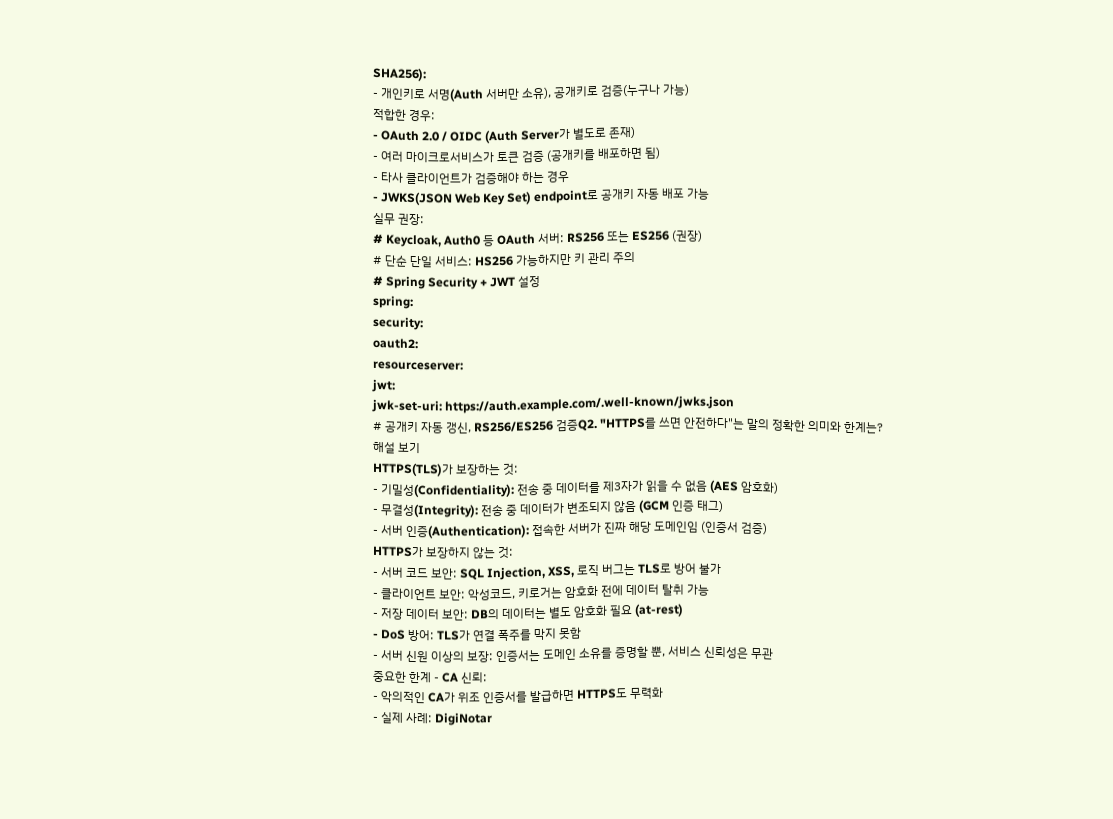SHA256):
- 개인키로 서명(Auth 서버만 소유), 공개키로 검증(누구나 가능)
적합한 경우:
- OAuth 2.0 / OIDC (Auth Server가 별도로 존재)
- 여러 마이크로서비스가 토큰 검증 (공개키를 배포하면 됨)
- 타사 클라이언트가 검증해야 하는 경우
- JWKS(JSON Web Key Set) endpoint로 공개키 자동 배포 가능
실무 권장:
# Keycloak, Auth0 등 OAuth 서버: RS256 또는 ES256 (권장)
# 단순 단일 서비스: HS256 가능하지만 키 관리 주의
# Spring Security + JWT 설정
spring:
security:
oauth2:
resourceserver:
jwt:
jwk-set-uri: https://auth.example.com/.well-known/jwks.json
# 공개키 자동 갱신, RS256/ES256 검증Q2. "HTTPS를 쓰면 안전하다"는 말의 정확한 의미와 한계는?
해설 보기
HTTPS(TLS)가 보장하는 것:
- 기밀성(Confidentiality): 전송 중 데이터를 제3자가 읽을 수 없음 (AES 암호화)
- 무결성(Integrity): 전송 중 데이터가 변조되지 않음 (GCM 인증 태그)
- 서버 인증(Authentication): 접속한 서버가 진짜 해당 도메인임 (인증서 검증)
HTTPS가 보장하지 않는 것:
- 서버 코드 보안: SQL Injection, XSS, 로직 버그는 TLS로 방어 불가
- 클라이언트 보안: 악성코드, 키로거는 암호화 전에 데이터 탈취 가능
- 저장 데이터 보안: DB의 데이터는 별도 암호화 필요 (at-rest)
- DoS 방어: TLS가 연결 폭주를 막지 못함
- 서버 신원 이상의 보장: 인증서는 도메인 소유를 증명할 뿐, 서비스 신뢰성은 무관
중요한 한계 - CA 신뢰:
- 악의적인 CA가 위조 인증서를 발급하면 HTTPS도 무력화
- 실제 사례: DigiNotar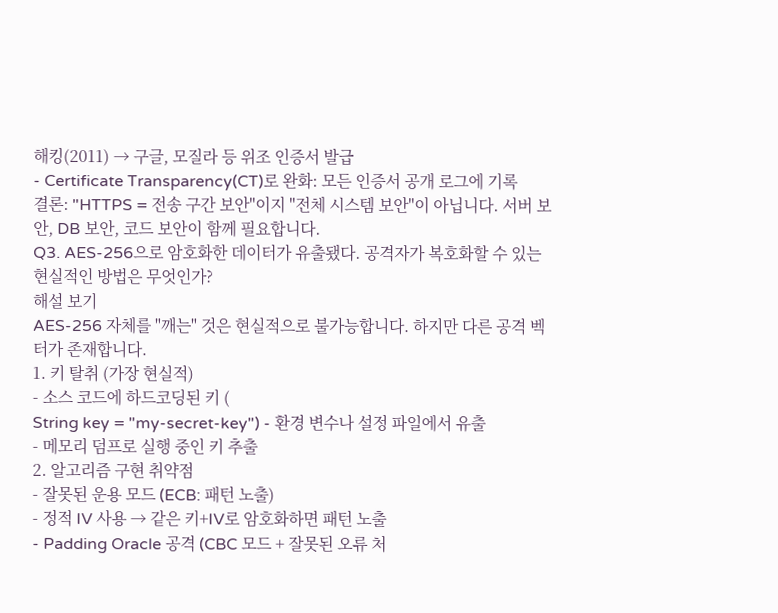해킹(2011) → 구글, 모질라 등 위조 인증서 발급
- Certificate Transparency(CT)로 완화: 모든 인증서 공개 로그에 기록
결론: "HTTPS = 전송 구간 보안"이지 "전체 시스템 보안"이 아닙니다. 서버 보안, DB 보안, 코드 보안이 함께 필요합니다.
Q3. AES-256으로 암호화한 데이터가 유출됐다. 공격자가 복호화할 수 있는 현실적인 방법은 무엇인가?
해설 보기
AES-256 자체를 "깨는" 것은 현실적으로 불가능합니다. 하지만 다른 공격 벡터가 존재합니다.
1. 키 탈취 (가장 현실적)
- 소스 코드에 하드코딩된 키 (
String key = "my-secret-key") - 환경 변수나 설정 파일에서 유출
- 메모리 덤프로 실행 중인 키 추출
2. 알고리즘 구현 취약점
- 잘못된 운용 모드 (ECB: 패턴 노출)
- 정적 IV 사용 → 같은 키+IV로 암호화하면 패턴 노출
- Padding Oracle 공격 (CBC 모드 + 잘못된 오류 처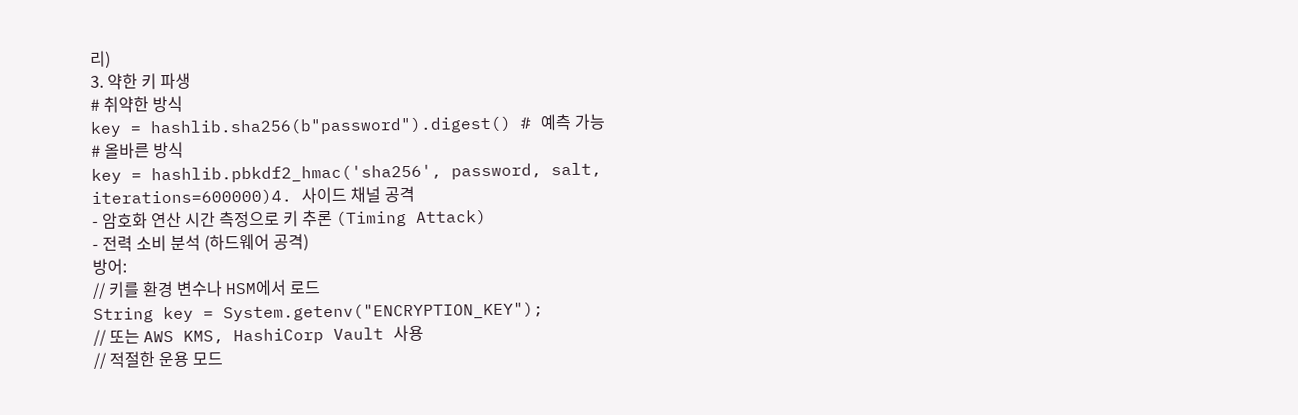리)
3. 약한 키 파생
# 취약한 방식
key = hashlib.sha256(b"password").digest() # 예측 가능
# 올바른 방식
key = hashlib.pbkdf2_hmac('sha256', password, salt, iterations=600000)4. 사이드 채널 공격
- 암호화 연산 시간 측정으로 키 추론 (Timing Attack)
- 전력 소비 분석 (하드웨어 공격)
방어:
// 키를 환경 변수나 HSM에서 로드
String key = System.getenv("ENCRYPTION_KEY");
// 또는 AWS KMS, HashiCorp Vault 사용
// 적절한 운용 모드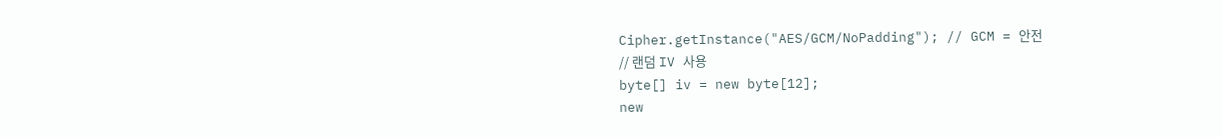Cipher.getInstance("AES/GCM/NoPadding"); // GCM = 안전
// 랜덤 IV 사용
byte[] iv = new byte[12];
new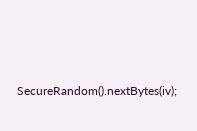SecureRandom().nextBytes(iv);